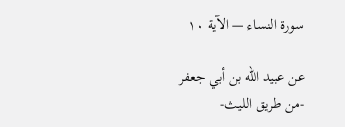سورة النساء — الآية ١٠

عن عبيد الله بن أبي جعفر -من طريق الليث-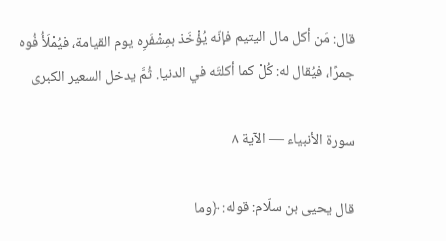قال: مَن أكل مال اليتيم فإنّه يُؤْخَذ بمِشْفَرِه يوم القيامة، فيُمْلَأُ فُوه جمرًا، فيُقال له: كُلْ كما أكلتَه في الدنيا. ثُمَّ يدخل السعير الكبرى

سورة الأنبياء — الآية ٨

قال يحيى بن سلّام: قوله: ﴿وما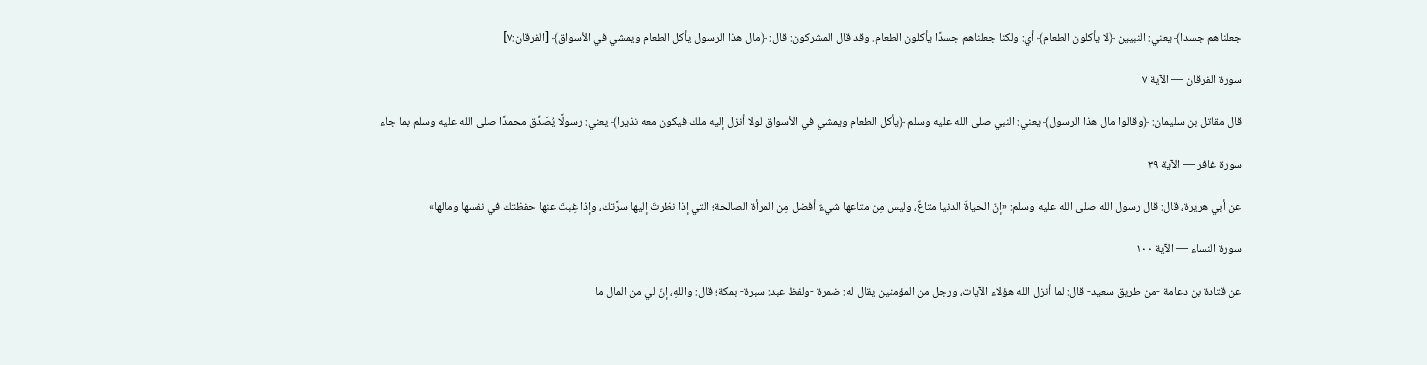جعلناهم جسدا﴾ يعني: النبيين ﴿لا يأكلون الطعام﴾ أي: ولكنا جعلناهم جسدًا يأكلون الطعام. وقد قال المشركون: قال: ﴿مال هذا الرسول يأكل الطعام ويمشي في الأسواق﴾ [الفرقان:٧]

سورة الفرقان — الآية ٧

قال مقاتل بن سليمان: ﴿وقالوا مال هذا الرسول﴾ يعني: النبي صلى الله عليه وسلم ﴿يأكل الطعام ويمشي في الأسواق لولا أنزل إليه ملك فيكون معه نذيرا﴾ يعني: رسولًا يُصَدِّق محمدًا صلى الله عليه وسلم بما جاء

سورة غافر — الآية ٣٩

عن أبي هريرة، قال: قال رسول الله صلى الله عليه وسلم: «إنّ الحياةَ الدنيا متاعٌ، وليس مِن متاعها شيءٌ أفضل مِن المرأة الصالحة؛ التي إذا نظرتَ إليها سرَّتك، وإذا غِبتَ عنها حفظتك في نفسها ومالها»

سورة النساء — الآية ١٠٠

عن قتادة بن دعامة -من طريق سعيد- قال: لما أنزل الله هؤلاء الآيات، ورجل من المؤمنين يقال له: ضمرة -ولفظ عبد: سبرة- بمكة؛ قال: واللهِ، إنّ لي من المال ما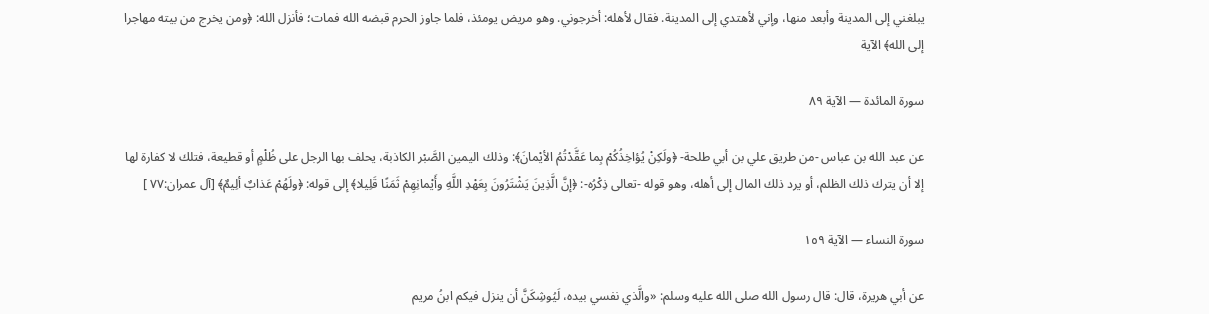يبلغني إلى المدينة وأبعد منها، وإني لأهتدي إلى المدينة. فقال لأهله: أخرجوني. وهو مريض يومئذ، فلما جاوز الحرم قبضه الله فمات؛ فأنزل الله: ﴿ومن يخرج من بيته مهاجرا إلى الله﴾ الآية

سورة المائدة — الآية ٨٩

عن عبد الله بن عباس -من طريق علي بن أبي طلحة- ﴿ولَكِنْ يُؤاخِذُكُمْ بِما عَقَّدْتُمُ الأيْمانَ﴾: وذلك اليمين الصَّبْر الكاذبة، يحلف بها الرجل على ظُلْمٍ أو قطيعة، فتلك لا كفارة لها إلا أن يترك ذلك الظلم، أو يرد ذلك المال إلى أهله، وهو قوله -تعالى ذِكْرُه-: ﴿إنَّ الَّذِينَ يَشْتَرُونَ بِعَهْدِ اللَّهِ وأَيْمانِهِمْ ثَمَنًا قَلِيلا﴾ إلى قوله: ﴿ولَهُمْ عَذابٌ ألِيمٌ﴾ [آل عمران:٧٧ ]

سورة النساء — الآية ١٥٩

عن أبي هريرة، قال: قال رسول الله صلى الله عليه وسلم: «والَّذي نفسي بيده، لَيُوشِكَنَّ أن ينزل فيكم ابنُ مريم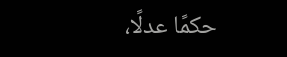حكمًا عدلًا،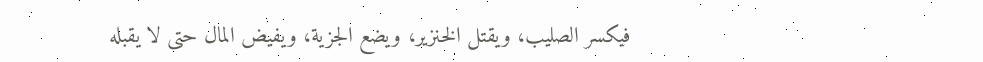فيكسر الصليب، ويقتل الخنزير، ويضع الجزية، ويفيض المال حتى لا يقبله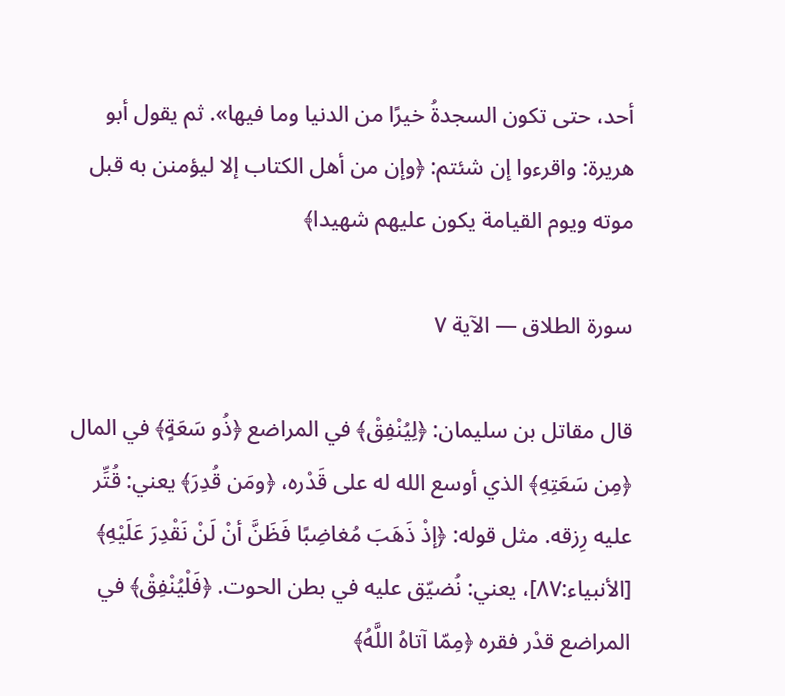أحد، حتى تكون السجدةُ خيرًا من الدنيا وما فيها». ثم يقول أبو هريرة: واقرءوا إن شئتم: ﴿وإن من أهل الكتاب إلا ليؤمنن به قبل موته ويوم القيامة يكون عليهم شهيدا﴾

سورة الطلاق — الآية ٧

قال مقاتل بن سليمان: ﴿لِيُنْفِقْ﴾ في المراضع ﴿ذُو سَعَةٍ﴾ في المال ﴿مِن سَعَتِهِ﴾ الذي أوسع الله له على قَدْره، ﴿ومَن قُدِرَ﴾ يعني: قُتِّر عليه رِزقه. مثل قوله: ﴿إذْ ذَهَبَ مُغاضِبًا فَظَنَّ أنْ لَنْ نَقْدِرَ عَلَيْهِ﴾ [الأنبياء:٨٧]، يعني: نُضيّق عليه في بطن الحوت. ﴿فَلْيُنْفِقْ﴾ في المراضع قدْر فقره ﴿مِمّا آتاهُ اللَّهُ﴾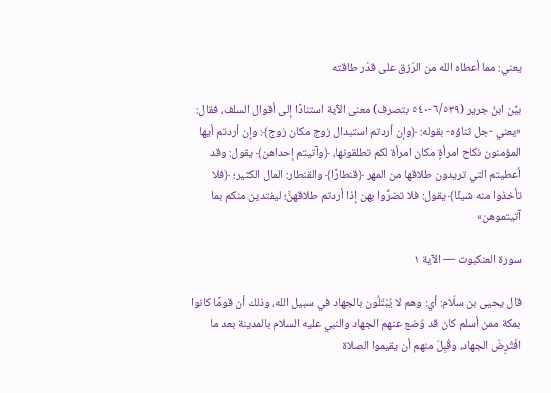يعني: مما أعطاه الله من الرّزق على قدْر طاقته

بيَّن ابنُ جرير (٦/٥٣٩-٥٤٠ بتصرف) معنى الآية استنادًا إلى أقوال السلف، فقال: «يعني -جل ثناؤه- بقوله: ﴿وإن أردتم استبدال زوج مكان زوج﴾: وإن أردتم أيها المؤمنون نكاح امرأةٍ مكان امرأة لكم تطلقونها، ﴿وآتيتم إحداهن﴾ يقول: وقد أعطيتم التي تريدون طلاقها من المهر ﴿قنطارًا﴾ والقنطار: المال الكثير؛ ﴿فلا تأخذوا منه شيئًا﴾ يقول: فلا تضرُّوا بهن إذا أردتم طلاقهنَّ؛ ليفتدين منكم بما آتيتموهن»

سورة العنكبوت — الآية ١

قال يحيى بن سلّام: أي: وهم لا يُبْتَلُون بالجهاد في سبيل الله، وذلك أن قومًا كانوا بمكة ممن أسلم كان قد وُضع عنهم الجهاد والنبي عليه السلام بالمدينة بعد ما افْتُرِضَ الجهاد، وقُبِلَ منهم أن يقيموا الصلاة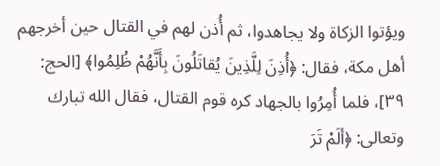ويؤتوا الزكاة ولا يجاهدوا، ثم أُذن لهم في القتال حين أخرجهم أهل مكة، فقال: ﴿أُذِنَ لِلَّذِينَ يُقاتَلُونَ بِأَنَّهُمْ ظُلِمُوا﴾ [الحج: ٣٩]، فلما أُمِرُوا بالجهاد كره قوم القتال، فقال الله تبارك وتعالى: ﴿ألَمْ تَرَ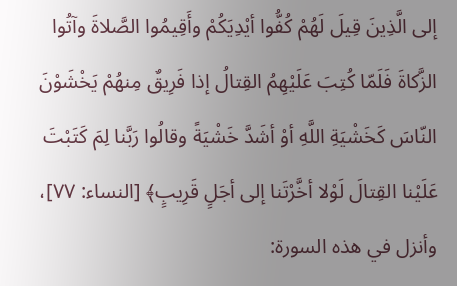إلى الَّذِينَ قِيلَ لَهُمْ كُفُّوا أيْدِيَكُمْ وأَقِيمُوا الصَّلاةَ وآتُوا الزَّكاةَ فَلَمّا كُتِبَ عَلَيْهِمُ القِتالُ إذا فَرِيقٌ مِنهُمْ يَخْشَوْنَ النّاسَ كَخَشْيَةِ اللَّهِ أوْ أشَدَّ خَشْيَةً وقالُوا رَبَّنا لِمَ كَتَبْتَ عَلَيْنا القِتالَ لَوْلا أخَّرْتَنا إلى أجَلٍ قَرِيبٍ﴾ [النساء: ٧٧]، وأنزل في هذه السورة: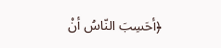﴿أحَسِبَ النّاسُ أنْ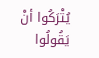يُتْرَكُوا أنْ يَقُولُوا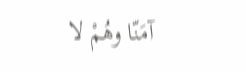آمَنّا وهُمْ لا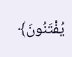يُفْتَنُونَ﴾